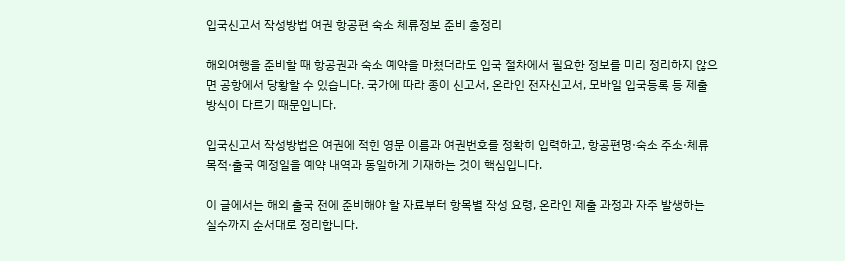입국신고서 작성방법 여권 항공편 숙소 체류정보 준비 총정리

해외여행을 준비할 때 항공권과 숙소 예약을 마쳤더라도 입국 절차에서 필요한 정보를 미리 정리하지 않으면 공항에서 당황할 수 있습니다. 국가에 따라 종이 신고서, 온라인 전자신고서, 모바일 입국등록 등 제출 방식이 다르기 때문입니다.

입국신고서 작성방법은 여권에 적힌 영문 이름과 여권번호를 정확히 입력하고, 항공편명·숙소 주소·체류 목적·출국 예정일을 예약 내역과 동일하게 기재하는 것이 핵심입니다.

이 글에서는 해외 출국 전에 준비해야 할 자료부터 항목별 작성 요령, 온라인 제출 과정과 자주 발생하는 실수까지 순서대로 정리합니다.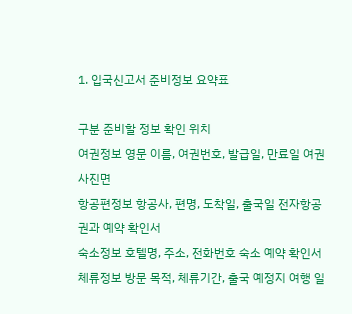1. 입국신고서 준비정보 요약표

구분 준비할 정보 확인 위치
여권정보 영문 이름, 여권번호, 발급일, 만료일 여권 사진면
항공편정보 항공사, 편명, 도착일, 출국일 전자항공권과 예약 확인서
숙소정보 호텔명, 주소, 전화번호 숙소 예약 확인서
체류정보 방문 목적, 체류기간, 출국 예정지 여행 일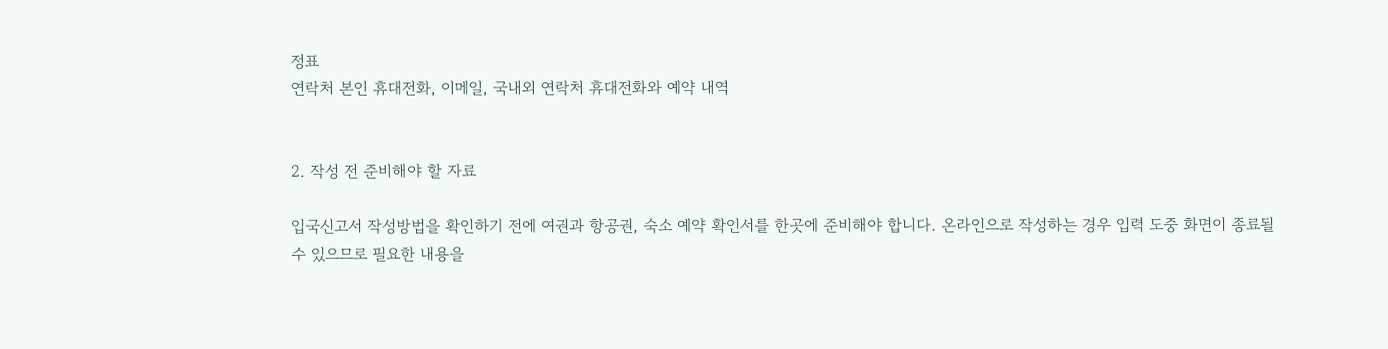정표
연락처 본인 휴대전화, 이메일, 국내외 연락처 휴대전화와 예약 내역


2. 작성 전 준비해야 할 자료

입국신고서 작성방법을 확인하기 전에 여권과 항공권, 숙소 예약 확인서를 한곳에 준비해야 합니다. 온라인으로 작성하는 경우 입력 도중 화면이 종료될 수 있으므로 필요한 내용을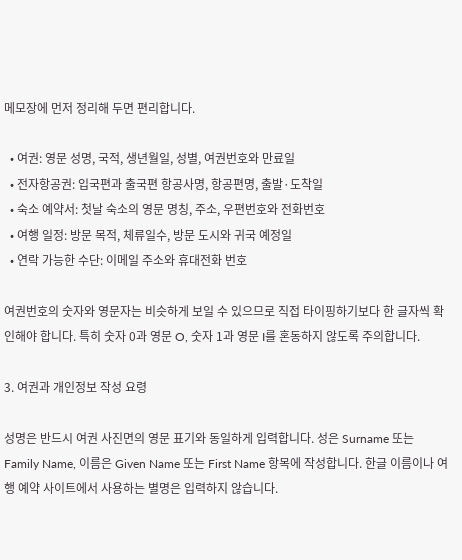메모장에 먼저 정리해 두면 편리합니다.

  • 여권: 영문 성명, 국적, 생년월일, 성별, 여권번호와 만료일
  • 전자항공권: 입국편과 출국편 항공사명, 항공편명, 출발·도착일
  • 숙소 예약서: 첫날 숙소의 영문 명칭, 주소, 우편번호와 전화번호
  • 여행 일정: 방문 목적, 체류일수, 방문 도시와 귀국 예정일
  • 연락 가능한 수단: 이메일 주소와 휴대전화 번호

여권번호의 숫자와 영문자는 비슷하게 보일 수 있으므로 직접 타이핑하기보다 한 글자씩 확인해야 합니다. 특히 숫자 0과 영문 O, 숫자 1과 영문 I를 혼동하지 않도록 주의합니다.

3. 여권과 개인정보 작성 요령

성명은 반드시 여권 사진면의 영문 표기와 동일하게 입력합니다. 성은 Surname 또는 Family Name, 이름은 Given Name 또는 First Name 항목에 작성합니다. 한글 이름이나 여행 예약 사이트에서 사용하는 별명은 입력하지 않습니다.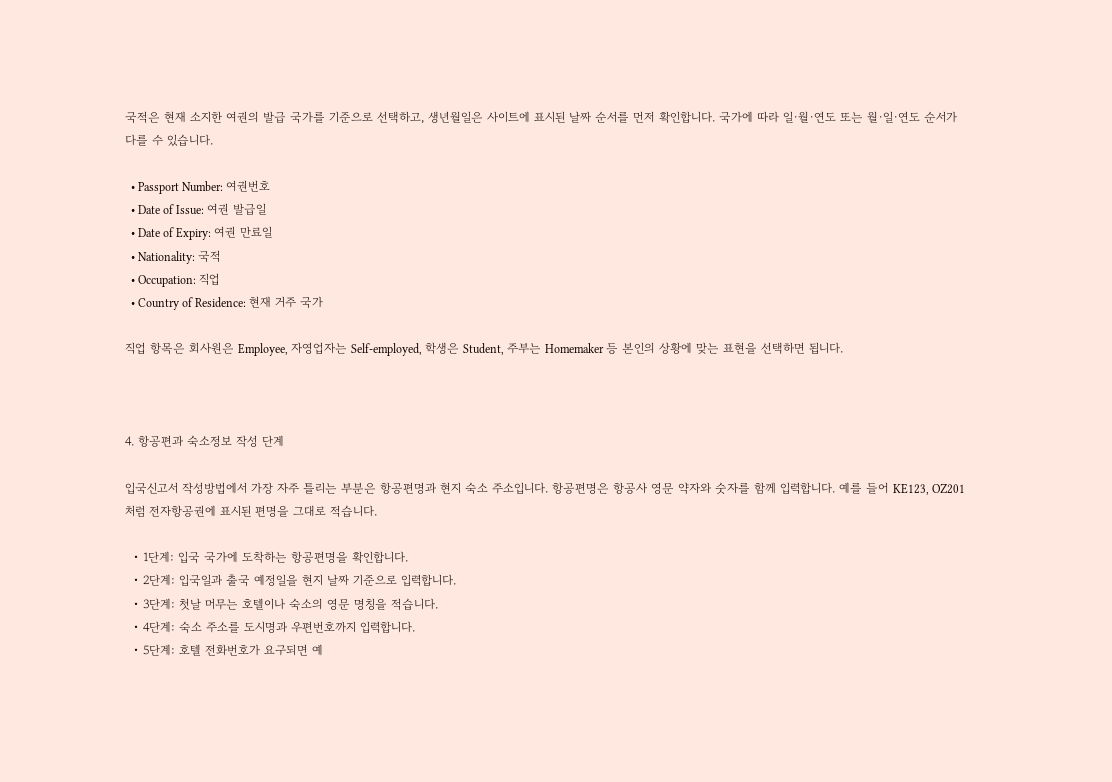국적은 현재 소지한 여권의 발급 국가를 기준으로 선택하고, 생년월일은 사이트에 표시된 날짜 순서를 먼저 확인합니다. 국가에 따라 일·월·연도 또는 월·일·연도 순서가 다를 수 있습니다.

  • Passport Number: 여권번호
  • Date of Issue: 여권 발급일
  • Date of Expiry: 여권 만료일
  • Nationality: 국적
  • Occupation: 직업
  • Country of Residence: 현재 거주 국가

직업 항목은 회사원은 Employee, 자영업자는 Self-employed, 학생은 Student, 주부는 Homemaker 등 본인의 상황에 맞는 표현을 선택하면 됩니다.



4. 항공편과 숙소정보 작성 단계

입국신고서 작성방법에서 가장 자주 틀리는 부분은 항공편명과 현지 숙소 주소입니다. 항공편명은 항공사 영문 약자와 숫자를 함께 입력합니다. 예를 들어 KE123, OZ201처럼 전자항공권에 표시된 편명을 그대로 적습니다.

  • 1단계: 입국 국가에 도착하는 항공편명을 확인합니다.
  • 2단계: 입국일과 출국 예정일을 현지 날짜 기준으로 입력합니다.
  • 3단계: 첫날 머무는 호텔이나 숙소의 영문 명칭을 적습니다.
  • 4단계: 숙소 주소를 도시명과 우편번호까지 입력합니다.
  • 5단계: 호텔 전화번호가 요구되면 예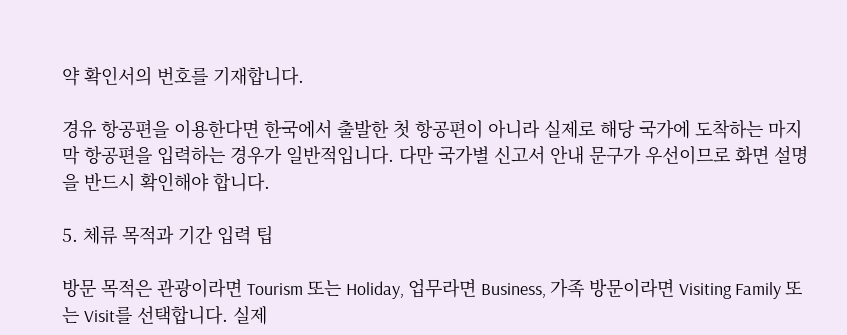약 확인서의 번호를 기재합니다.

경유 항공편을 이용한다면 한국에서 출발한 첫 항공편이 아니라 실제로 해당 국가에 도착하는 마지막 항공편을 입력하는 경우가 일반적입니다. 다만 국가별 신고서 안내 문구가 우선이므로 화면 설명을 반드시 확인해야 합니다.

5. 체류 목적과 기간 입력 팁

방문 목적은 관광이라면 Tourism 또는 Holiday, 업무라면 Business, 가족 방문이라면 Visiting Family 또는 Visit를 선택합니다. 실제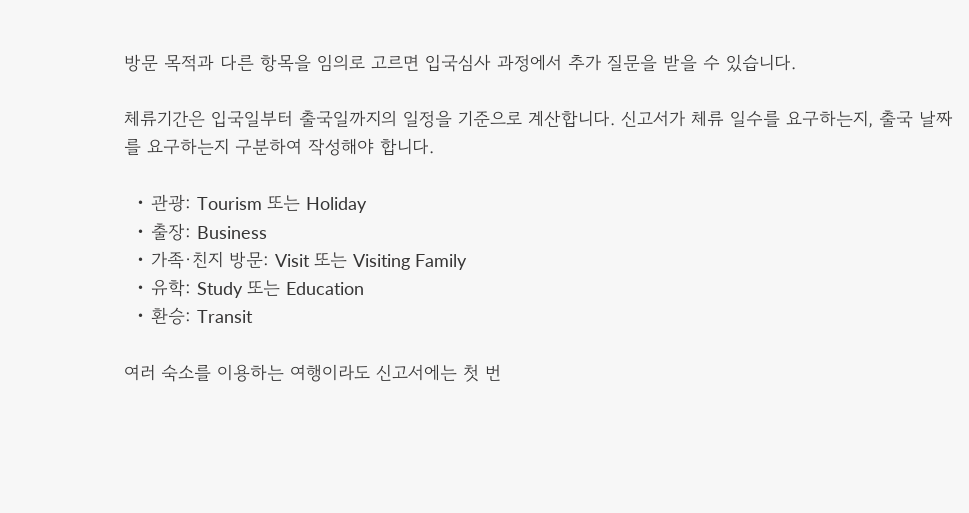방문 목적과 다른 항목을 임의로 고르면 입국심사 과정에서 추가 질문을 받을 수 있습니다.

체류기간은 입국일부터 출국일까지의 일정을 기준으로 계산합니다. 신고서가 체류 일수를 요구하는지, 출국 날짜를 요구하는지 구분하여 작성해야 합니다.

  • 관광: Tourism 또는 Holiday
  • 출장: Business
  • 가족·친지 방문: Visit 또는 Visiting Family
  • 유학: Study 또는 Education
  • 환승: Transit

여러 숙소를 이용하는 여행이라도 신고서에는 첫 번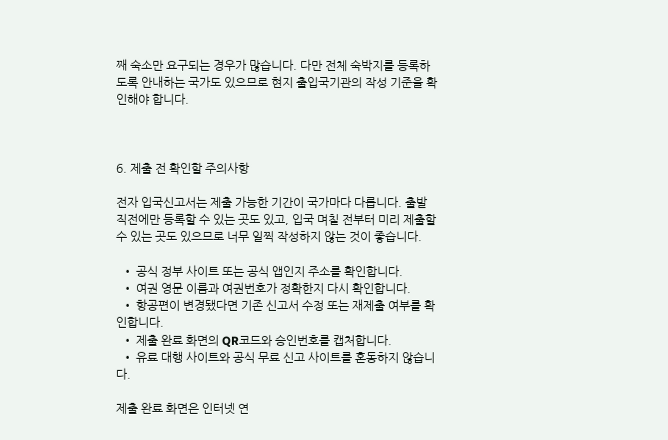째 숙소만 요구되는 경우가 많습니다. 다만 전체 숙박지를 등록하도록 안내하는 국가도 있으므로 현지 출입국기관의 작성 기준을 확인해야 합니다.



6. 제출 전 확인할 주의사항

전자 입국신고서는 제출 가능한 기간이 국가마다 다릅니다. 출발 직전에만 등록할 수 있는 곳도 있고, 입국 며칠 전부터 미리 제출할 수 있는 곳도 있으므로 너무 일찍 작성하지 않는 것이 좋습니다.

  • 공식 정부 사이트 또는 공식 앱인지 주소를 확인합니다.
  • 여권 영문 이름과 여권번호가 정확한지 다시 확인합니다.
  • 항공편이 변경됐다면 기존 신고서 수정 또는 재제출 여부를 확인합니다.
  • 제출 완료 화면의 QR코드와 승인번호를 캡처합니다.
  • 유료 대행 사이트와 공식 무료 신고 사이트를 혼동하지 않습니다.

제출 완료 화면은 인터넷 연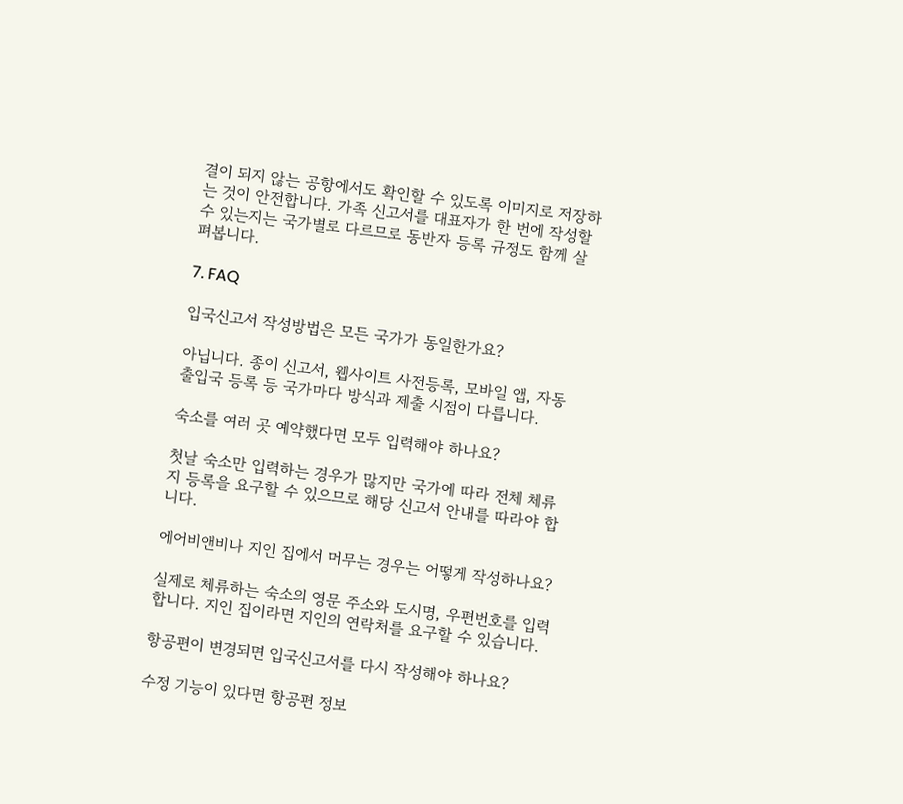결이 되지 않는 공항에서도 확인할 수 있도록 이미지로 저장하는 것이 안전합니다. 가족 신고서를 대표자가 한 번에 작성할 수 있는지는 국가별로 다르므로 동반자 등록 규정도 함께 살펴봅니다.

7. FAQ

입국신고서 작성방법은 모든 국가가 동일한가요?

아닙니다. 종이 신고서, 웹사이트 사전등록, 모바일 앱, 자동 출입국 등록 등 국가마다 방식과 제출 시점이 다릅니다.

숙소를 여러 곳 예약했다면 모두 입력해야 하나요?

첫날 숙소만 입력하는 경우가 많지만 국가에 따라 전체 체류지 등록을 요구할 수 있으므로 해당 신고서 안내를 따라야 합니다.

에어비앤비나 지인 집에서 머무는 경우는 어떻게 작성하나요?

실제로 체류하는 숙소의 영문 주소와 도시명, 우편번호를 입력합니다. 지인 집이라면 지인의 연락처를 요구할 수 있습니다.

항공편이 변경되면 입국신고서를 다시 작성해야 하나요?

수정 기능이 있다면 항공편 정보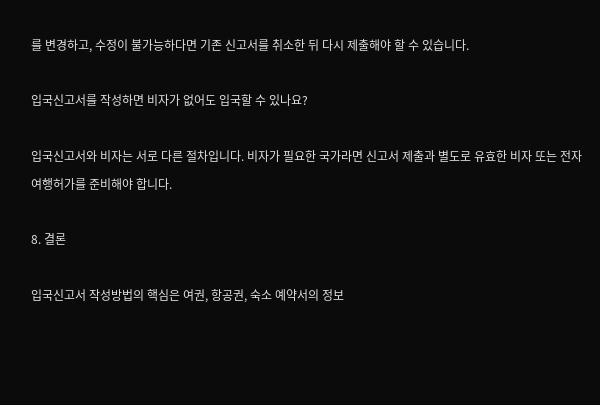를 변경하고, 수정이 불가능하다면 기존 신고서를 취소한 뒤 다시 제출해야 할 수 있습니다.

입국신고서를 작성하면 비자가 없어도 입국할 수 있나요?

입국신고서와 비자는 서로 다른 절차입니다. 비자가 필요한 국가라면 신고서 제출과 별도로 유효한 비자 또는 전자여행허가를 준비해야 합니다.

8. 결론

입국신고서 작성방법의 핵심은 여권, 항공권, 숙소 예약서의 정보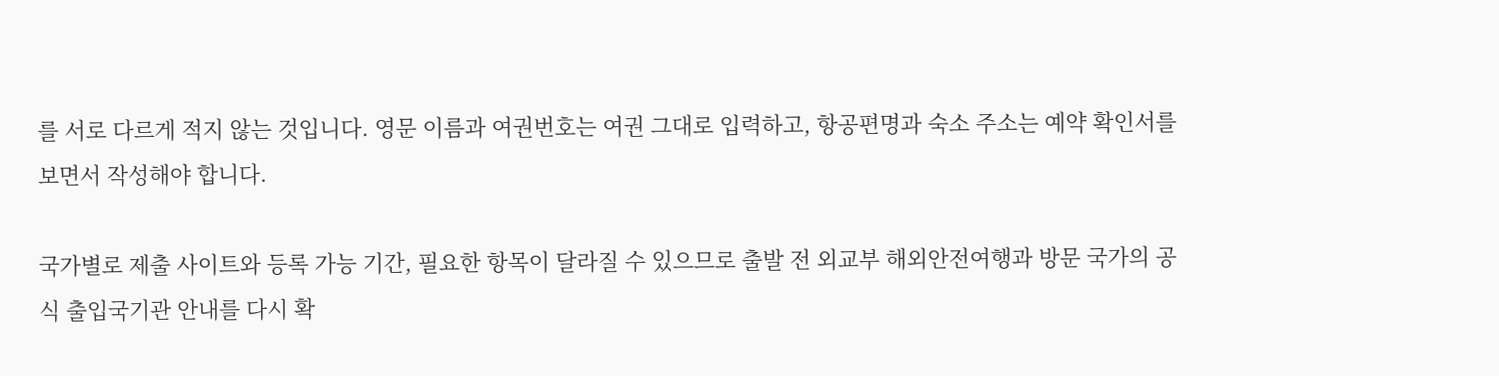를 서로 다르게 적지 않는 것입니다. 영문 이름과 여권번호는 여권 그대로 입력하고, 항공편명과 숙소 주소는 예약 확인서를 보면서 작성해야 합니다.

국가별로 제출 사이트와 등록 가능 기간, 필요한 항목이 달라질 수 있으므로 출발 전 외교부 해외안전여행과 방문 국가의 공식 출입국기관 안내를 다시 확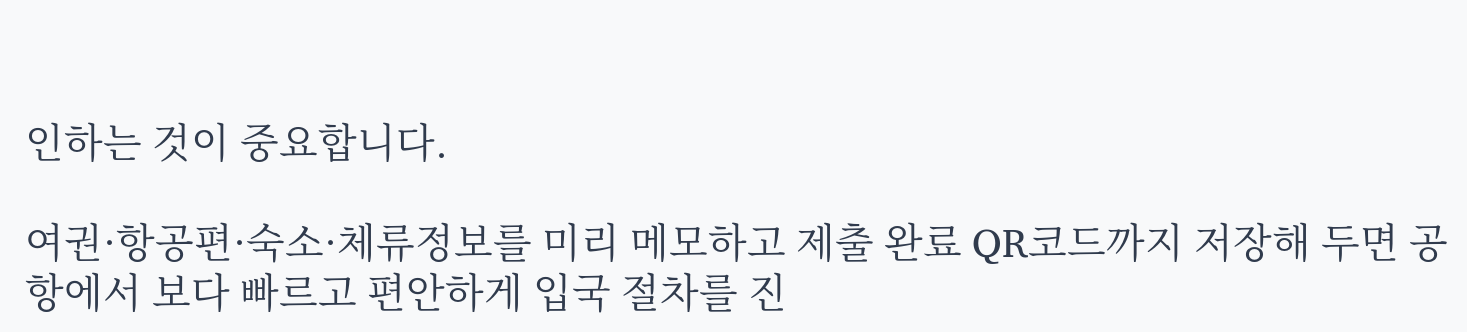인하는 것이 중요합니다.

여권·항공편·숙소·체류정보를 미리 메모하고 제출 완료 QR코드까지 저장해 두면 공항에서 보다 빠르고 편안하게 입국 절차를 진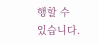행할 수 있습니다.